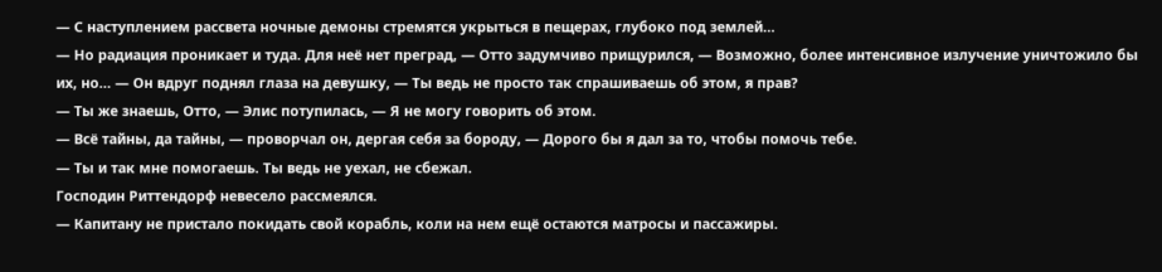— С наступлением рассвета ночные демоны стремятся укрыться в пещерах, глубоко под землей…
— Но радиация проникает и туда. Для неё нет преград, — Отто задумчиво прищурился, — Возможно, более интенсивное излучение уничтожило бы их, но… — Он вдруг поднял глаза на девушку, — Ты ведь не просто так спрашиваешь об этом, я прав?
— Ты же знаешь, Отто, — Элис потупилась, — Я не могу говорить об этом.
— Всё тайны, да тайны, — проворчал он, дергая себя за бороду, — Дорого бы я дал за то, чтобы помочь тебе.
— Ты и так мне помогаешь. Ты ведь не уехал, не сбежал.
Господин Риттендорф невесело рассмеялся.
— Капитану не пристало покидать свой корабль, коли на нем ещё остаются матросы и пассажиры.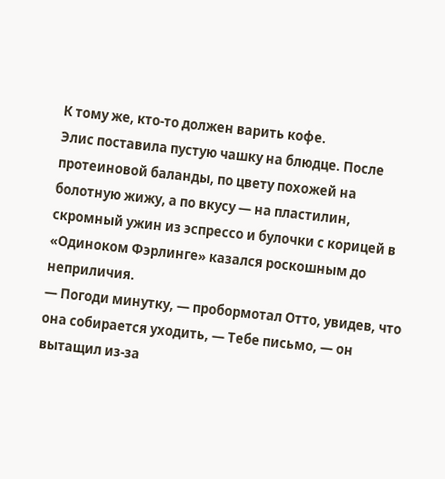К тому же, кто-то должен варить кофе.
Элис поставила пустую чашку на блюдце. После протеиновой баланды, по цвету похожей на болотную жижу, а по вкусу — на пластилин, скромный ужин из эспрессо и булочки с корицей в «Одиноком Фэрлинге» казался роскошным до неприличия.
— Погоди минутку, — пробормотал Отто, увидев, что она собирается уходить, — Тебе письмо, — он вытащил из-за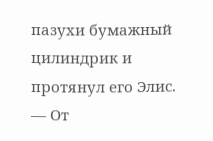пазухи бумажный цилиндрик и протянул его Элис.
— От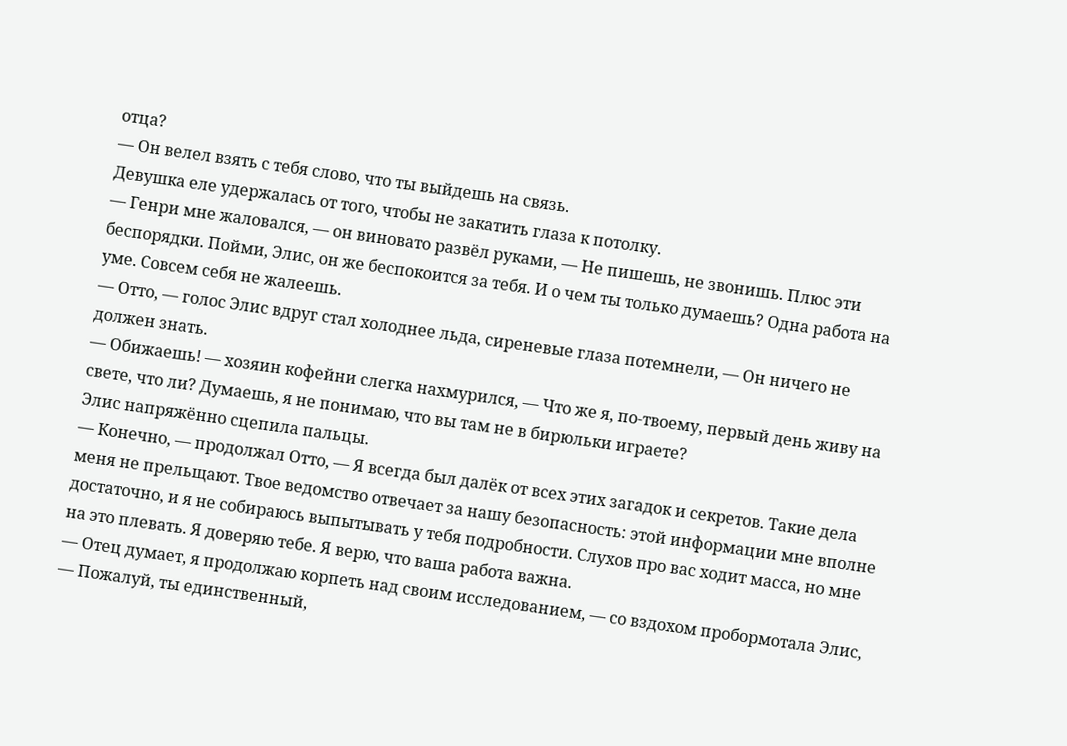отца?
— Он велел взять с тебя слово, что ты выйдешь на связь.
Девушка еле удержалась от того, чтобы не закатить глаза к потолку.
— Генри мне жаловался, — он виновато развёл руками, — Не пишешь, не звонишь. Плюс эти беспорядки. Пойми, Элис, он же беспокоится за тебя. И о чем ты только думаешь? Одна работа на уме. Совсем себя не жалеешь.
— Отто, — голос Элис вдруг стал холоднее льда, сиреневые глаза потемнели, — Он ничего не должен знать.
— Обижаешь! — хозяин кофейни слегка нахмурился, — Что же я, по-твоему, первый день живу на свете, что ли? Думаешь, я не понимаю, что вы там не в бирюльки играете?
Элис напряжённо сцепила пальцы.
— Конечно, — продолжал Отто, — Я всегда был далёк от всех этих загадок и секретов. Такие дела меня не прельщают. Твое ведомство отвечает за нашу безопасность: этой информации мне вполне достаточно, и я не собираюсь выпытывать у тебя подробности. Слухов про вас ходит масса, но мне на это плевать. Я доверяю тебе. Я верю, что ваша работа важна.
— Отец думает, я продолжаю корпеть над своим исследованием, — со вздохом пробормотала Элис, — Пожалуй, ты единственный,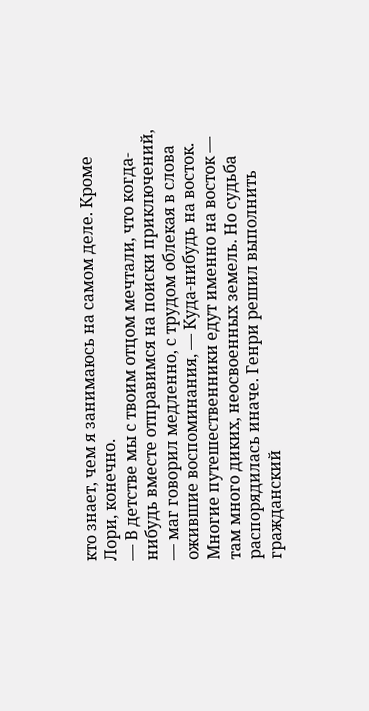кто знает, чем я занимаюсь на самом деле. Кроме Лори, конечно.
— В детстве мы с твоим отцом мечтали, что когда-нибудь вместе отправимся на поиски приключений, — маг говорил медленно, с трудом облекая в слова ожившие воспоминания, — Куда-нибудь на восток. Многие путешественники едут именно на восток — там много диких, неосвоенных земель. Но судьба распорядилась иначе. Генри решил выполнить гражданский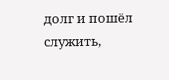долг и пошёл служить,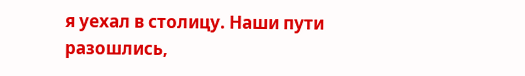я уехал в столицу. Наши пути разошлись,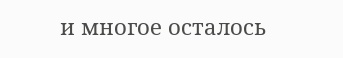и многое осталось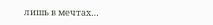лишь в мечтах…